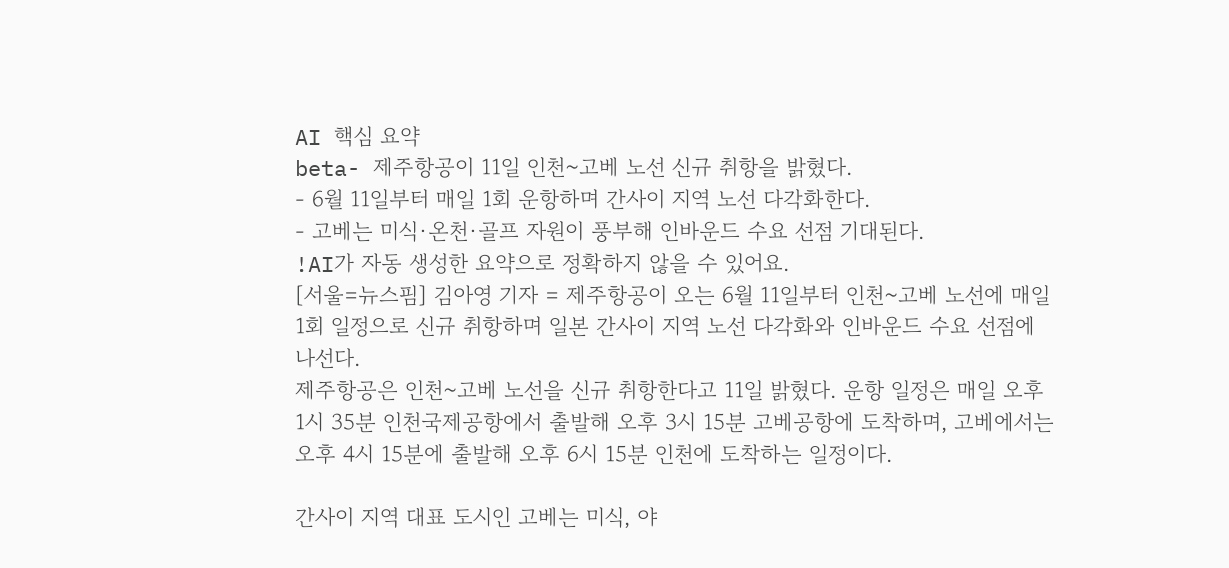AI 핵심 요약
beta- 제주항공이 11일 인천~고베 노선 신규 취항을 밝혔다.
- 6월 11일부터 매일 1회 운항하며 간사이 지역 노선 다각화한다.
- 고베는 미식·온천·골프 자원이 풍부해 인바운드 수요 선점 기대된다.
!AI가 자동 생성한 요약으로 정확하지 않을 수 있어요.
[서울=뉴스핌] 김아영 기자 = 제주항공이 오는 6월 11일부터 인천~고베 노선에 매일 1회 일정으로 신규 취항하며 일본 간사이 지역 노선 다각화와 인바운드 수요 선점에 나선다.
제주항공은 인천~고베 노선을 신규 취항한다고 11일 밝혔다. 운항 일정은 매일 오후 1시 35분 인천국제공항에서 출발해 오후 3시 15분 고베공항에 도착하며, 고베에서는 오후 4시 15분에 출발해 오후 6시 15분 인천에 도착하는 일정이다.

간사이 지역 대표 도시인 고베는 미식, 야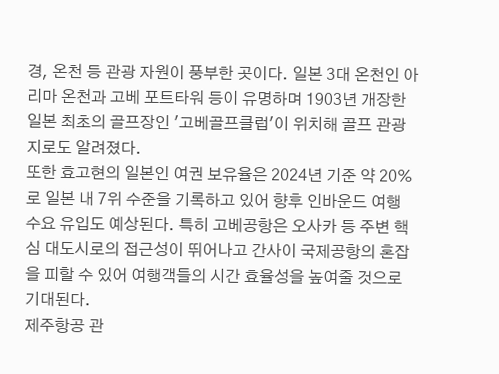경, 온천 등 관광 자원이 풍부한 곳이다. 일본 3대 온천인 아리마 온천과 고베 포트타워 등이 유명하며 1903년 개장한 일본 최초의 골프장인 '고베골프클럽'이 위치해 골프 관광지로도 알려졌다.
또한 효고현의 일본인 여권 보유율은 2024년 기준 약 20%로 일본 내 7위 수준을 기록하고 있어 향후 인바운드 여행 수요 유입도 예상된다. 특히 고베공항은 오사카 등 주변 핵심 대도시로의 접근성이 뛰어나고 간사이 국제공항의 혼잡을 피할 수 있어 여행객들의 시간 효율성을 높여줄 것으로 기대된다.
제주항공 관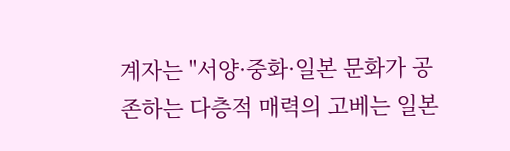계자는 "서양·중화·일본 문화가 공존하는 다층적 매력의 고베는 일본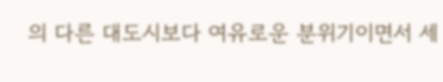의 다른 대도시보다 여유로운 분위기이면서 세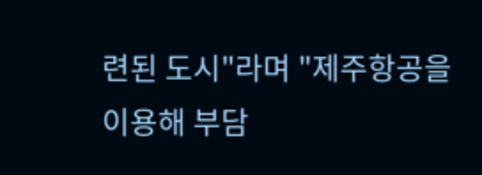련된 도시"라며 "제주항공을 이용해 부담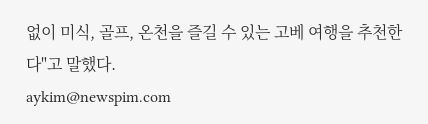없이 미식, 골프, 온천을 즐길 수 있는 고베 여행을 추천한다"고 말했다.
aykim@newspim.com